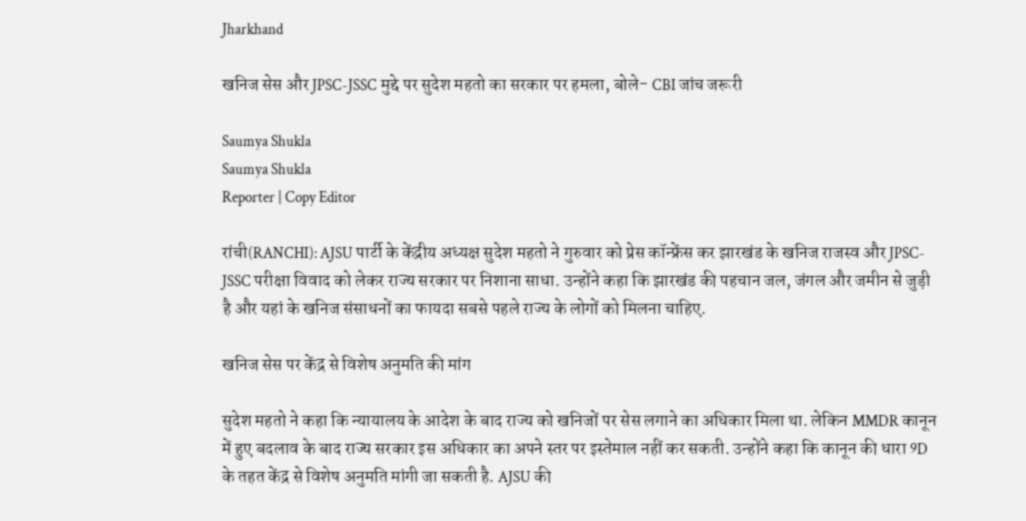Jharkhand

खनिज सेस और JPSC-JSSC मुद्दे पर सुदेश महतो का सरकार पर हमला, बोले- CBI जांच जरूरी

Saumya Shukla
Saumya Shukla
Reporter | Copy Editor

रांची(RANCHI): AJSU पार्टी के केंद्रीय अध्यक्ष सुदेश महतो ने गुरुवार को प्रेस कॉन्फ्रेंस कर झारखंड के खनिज राजस्व और JPSC-JSSC परीक्षा विवाद को लेकर राज्य सरकार पर निशाना साधा. उन्होंने कहा कि झारखंड की पहचान जल, जंगल और जमीन से जुड़ी है और यहां के खनिज संसाधनों का फायदा सबसे पहले राज्य के लोगों को मिलना चाहिए.

खनिज सेस पर केंद्र से विशेष अनुमति की मांग

सुदेश महतो ने कहा कि न्यायालय के आदेश के बाद राज्य को खनिजों पर सेस लगाने का अधिकार मिला था. लेकिन MMDR कानून में हुए बदलाव के बाद राज्य सरकार इस अधिकार का अपने स्तर पर इस्तेमाल नहीं कर सकती. उन्होंने कहा कि कानून की धारा 9D के तहत केंद्र से विशेष अनुमति मांगी जा सकती है. AJSU की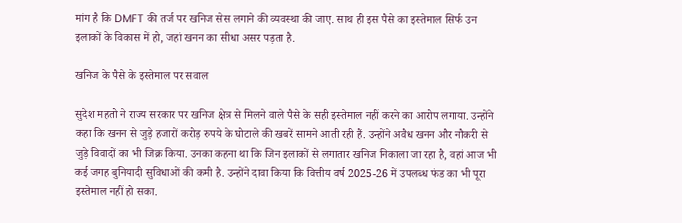मांग है कि DMFT की तर्ज पर खनिज सेस लगाने की व्यवस्था की जाए. साथ ही इस पैसे का इस्तेमाल सिर्फ उन इलाकों के विकास में हो, जहां खनन का सीधा असर पड़ता है.

खनिज के पैसे के इस्तेमाल पर सवाल

सुदेश महतो ने राज्य सरकार पर खनिज क्षेत्र से मिलने वाले पैसे के सही इस्तेमाल नहीं करने का आरोप लगाया. उन्होंने कहा कि खनन से जुड़े हजारों करोड़ रुपये के घोटाले की खबरें सामने आती रही हैं. उन्होंने अवैध खनन और नौकरी से जुड़े विवादों का भी जिक्र किया. उनका कहना था कि जिन इलाकों से लगातार खनिज निकाला जा रहा है, वहां आज भी कई जगह बुनियादी सुविधाओं की कमी है. उन्होंने दावा किया कि वित्तीय वर्ष 2025-26 में उपलब्ध फंड का भी पूरा इस्तेमाल नहीं हो सका.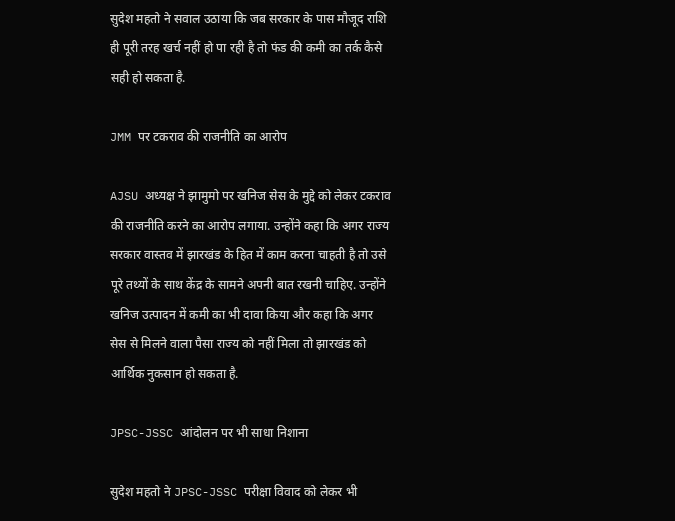सुदेश महतो ने सवाल उठाया कि जब सरकार के पास मौजूद राशि ही पूरी तरह खर्च नहीं हो पा रही है तो फंड की कमी का तर्क कैसे सही हो सकता है.

JMM पर टकराव की राजनीति का आरोप

AJSU अध्यक्ष ने झामुमो पर खनिज सेस के मुद्दे को लेकर टकराव की राजनीति करने का आरोप लगाया. उन्होंने कहा कि अगर राज्य सरकार वास्तव में झारखंड के हित में काम करना चाहती है तो उसे पूरे तथ्यों के साथ केंद्र के सामने अपनी बात रखनी चाहिए. उन्होंने खनिज उत्पादन में कमी का भी दावा किया और कहा कि अगर सेस से मिलने वाला पैसा राज्य को नहीं मिला तो झारखंड को आर्थिक नुकसान हो सकता है.

JPSC-JSSC आंदोलन पर भी साधा निशाना

सुदेश महतो ने JPSC-JSSC परीक्षा विवाद को लेकर भी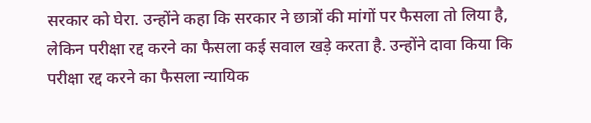सरकार को घेरा. उन्होंने कहा कि सरकार ने छात्रों की मांगों पर फैसला तो लिया है, लेकिन परीक्षा रद्द करने का फैसला कई सवाल खड़े करता है. उन्होंने दावा किया कि परीक्षा रद्द करने का फैसला न्यायिक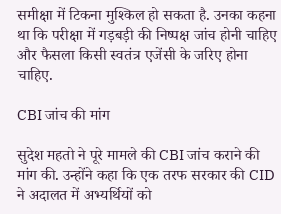समीक्षा में टिकना मुश्किल हो सकता है. उनका कहना था कि परीक्षा में गड़बड़ी की निष्पक्ष जांच होनी चाहिए और फैसला किसी स्वतंत्र एजेंसी के जरिए होना चाहिए.

CBI जांच की मांग

सुदेश महतो ने पूरे मामले की CBI जांच कराने की मांग की. उन्होंने कहा कि एक तरफ सरकार की CID ने अदालत में अभ्यर्थियों को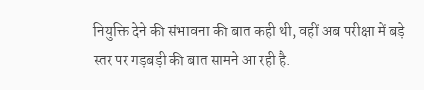नियुक्ति देने की संभावना की बात कही थी, वहीं अब परीक्षा में बड़े स्तर पर गड़बड़ी की बात सामने आ रही है.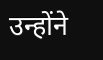उन्होंने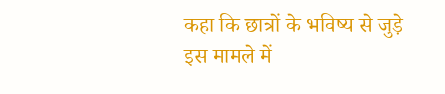कहा कि छात्रों के भविष्य से जुड़े इस मामले में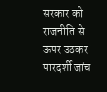सरकार को राजनीति से ऊपर उठकर पारदर्शी जांच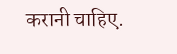करानी चाहिए.